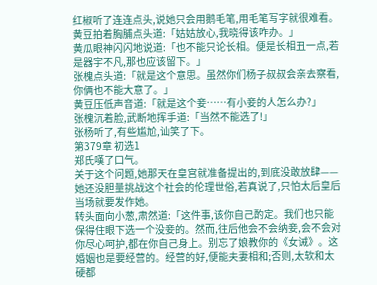红椒听了连连点头,说她只会用鹅毛笔,用毛笔写字就很难看。
黄豆拍着胸脯点头道:「姑姑放心,我晓得该咋办。」
黄瓜眼神闪闪地说道:「也不能只论长相。便是长相丑一点,若是器宇不凡,那也应该留下。」
张槐点头道:「就是这个意思。虽然你们杨子叔叔会亲去察看,你俩也不能大意了。」
黄豆压低声音道:「就是这个妾……有小妾的人怎么办?」
张槐沉着脸,武断地挥手道:「当然不能选了!」
张杨听了,有些尴尬,讪笑了下。
第379章 初选1
郑氏嘆了口气。
关于这个问题,她那天在皇宫就准备提出的,到底没敢放肆——她还没胆量挑战这个社会的伦理世俗,若真说了,只怕太后皇后当场就要发作她。
转头面向小葱,肃然道:「这件事,该你自己酌定。我们也只能保得住眼下选一个没妾的。然而,往后他会不会纳妾,会不会对你尽心呵护,都在你自己身上。别忘了娘教你的《女诫》。这婚姻也是要经营的。经营的好,便能夫妻相和;否则,太软和太硬都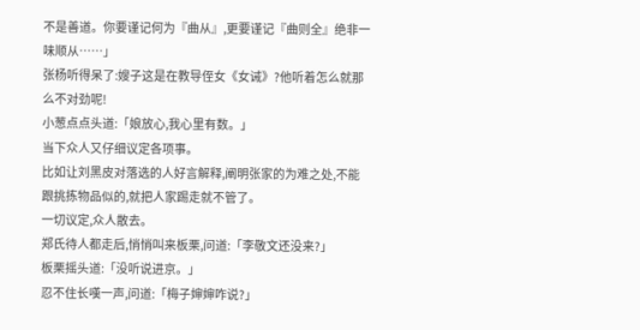不是善道。你要谨记何为『曲从』,更要谨记『曲则全』绝非一味顺从……」
张杨听得呆了:嫂子这是在教导侄女《女诫》?他听着怎么就那么不对劲呢!
小葱点点头道:「娘放心,我心里有数。」
当下众人又仔细议定各项事。
比如让刘黑皮对落选的人好言解释,阐明张家的为难之处,不能跟挑拣物品似的,就把人家踢走就不管了。
一切议定,众人散去。
郑氏待人都走后,悄悄叫来板栗,问道:「李敬文还没来?」
板栗摇头道:「没听说进京。」
忍不住长嘆一声,问道:「梅子婶婶咋说?」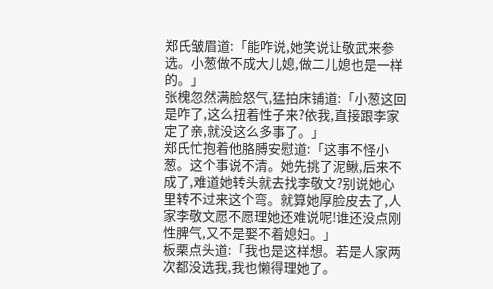郑氏皱眉道:「能咋说,她笑说让敬武来参选。小葱做不成大儿媳,做二儿媳也是一样的。」
张槐忽然满脸怒气,猛拍床铺道:「小葱这回是咋了,这么扭着性子来?依我,直接跟李家定了亲,就没这么多事了。」
郑氏忙抱着他胳膊安慰道:「这事不怪小葱。这个事说不清。她先挑了泥鳅,后来不成了,难道她转头就去找李敬文?别说她心里转不过来这个弯。就算她厚脸皮去了,人家李敬文愿不愿理她还难说呢!谁还没点刚性脾气,又不是娶不着媳妇。」
板栗点头道:「我也是这样想。若是人家两次都没选我,我也懒得理她了。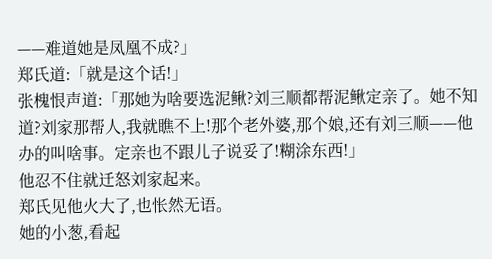——难道她是凤凰不成?」
郑氏道:「就是这个话!」
张槐恨声道:「那她为啥要选泥鳅?刘三顺都帮泥鳅定亲了。她不知道?刘家那帮人,我就瞧不上!那个老外婆,那个娘,还有刘三顺——他办的叫啥事。定亲也不跟儿子说妥了!糊涂东西!」
他忍不住就迁怒刘家起来。
郑氏见他火大了,也怅然无语。
她的小葱,看起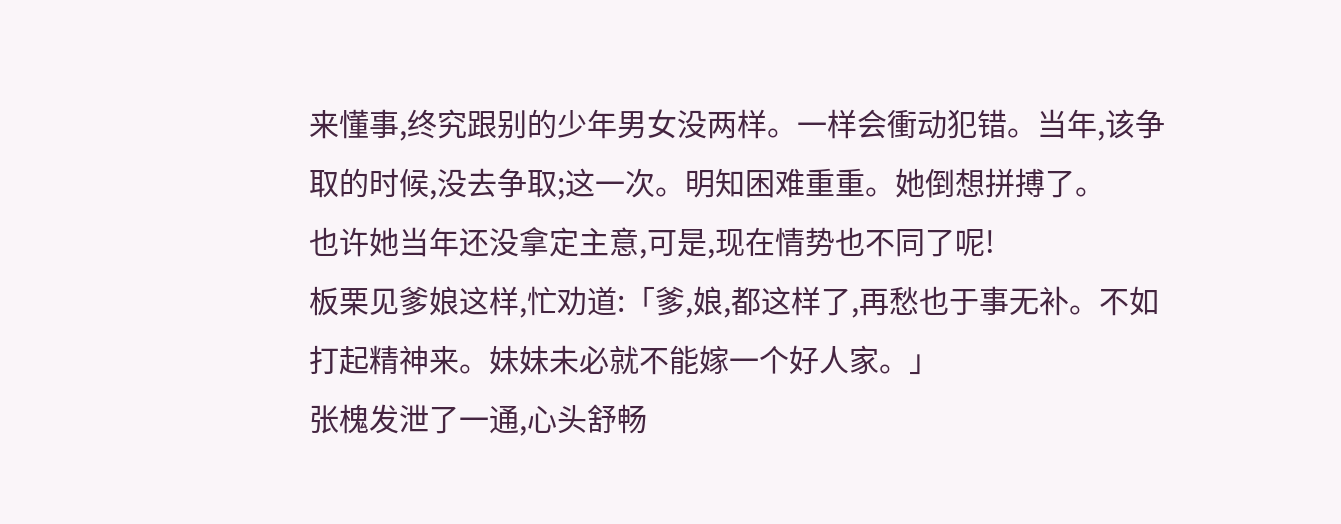来懂事,终究跟别的少年男女没两样。一样会衝动犯错。当年,该争取的时候,没去争取;这一次。明知困难重重。她倒想拼搏了。
也许她当年还没拿定主意,可是,现在情势也不同了呢!
板栗见爹娘这样,忙劝道:「爹,娘,都这样了,再愁也于事无补。不如打起精神来。妹妹未必就不能嫁一个好人家。」
张槐发泄了一通,心头舒畅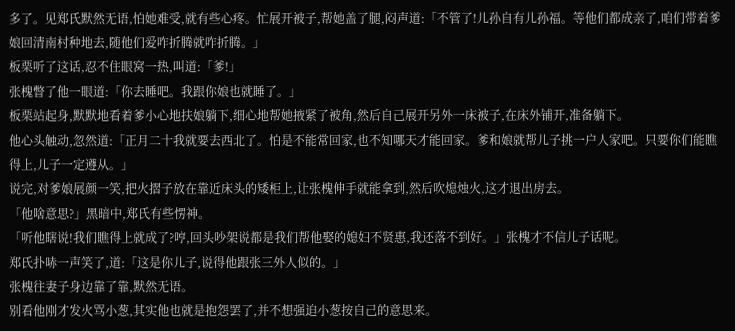多了。见郑氏默然无语,怕她难受,就有些心疼。忙展开被子,帮她盖了腿,闷声道:「不管了!儿孙自有儿孙福。等他们都成亲了,咱们带着爹娘回清南村种地去,随他们爱咋折腾就咋折腾。」
板栗听了这话,忍不住眼窝一热,叫道:「爹!」
张槐瞥了他一眼道:「你去睡吧。我跟你娘也就睡了。」
板栗站起身,默默地看着爹小心地扶娘躺下,细心地帮她掖紧了被角,然后自己展开另外一床被子,在床外铺开,准备躺下。
他心头触动,忽然道:「正月二十我就要去西北了。怕是不能常回家,也不知哪天才能回家。爹和娘就帮儿子挑一户人家吧。只要你们能瞧得上,儿子一定遵从。」
说完,对爹娘展颜一笑,把火摺子放在靠近床头的矮柜上,让张槐伸手就能拿到,然后吹熄烛火,这才退出房去。
「他啥意思?」黑暗中,郑氏有些愣神。
「听他瞎说!我们瞧得上就成了?哼,回头吵架说都是我们帮他娶的媳妇不贤惠,我还落不到好。」张槐才不信儿子话呢。
郑氏扑哧一声笑了,道:「这是你儿子,说得他跟张三外人似的。」
张槐往妻子身边靠了靠,默然无语。
别看他刚才发火骂小葱,其实他也就是抱怨罢了,并不想强迫小葱按自己的意思来。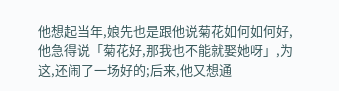他想起当年,娘先也是跟他说菊花如何如何好,他急得说「菊花好,那我也不能就娶她呀」,为这,还闹了一场好的;后来,他又想通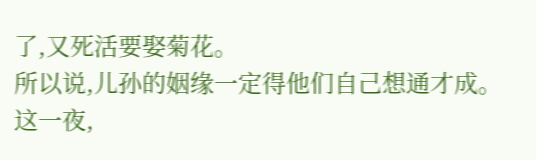了,又死活要娶菊花。
所以说,儿孙的姻缘一定得他们自己想通才成。
这一夜,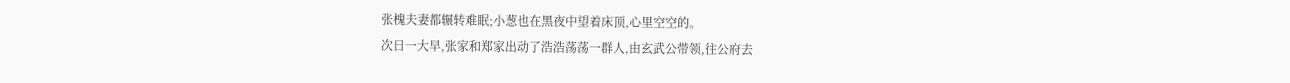张槐夫妻都辗转难眠;小葱也在黑夜中望着床顶,心里空空的。
次日一大早,张家和郑家出动了浩浩荡荡一群人,由玄武公带领,往公府去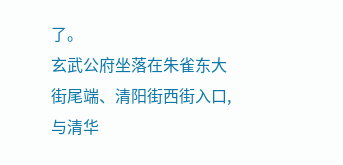了。
玄武公府坐落在朱雀东大街尾端、清阳街西街入口,与清华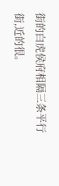街的白虎侯府相隔三条平行街,近的很。